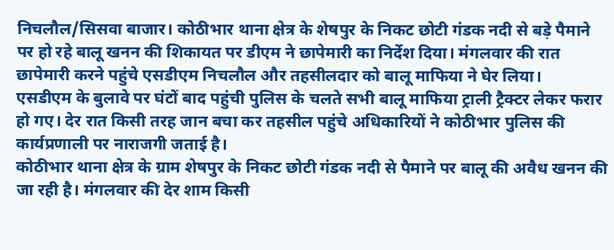निचलौल/सिसवा बाजार। कोठीभार थाना क्षेत्र के शेषपुर के निकट छोटी गंडक नदी से बड़े पैमाने पर हो रहे बालू खनन की शिकायत पर डीएम ने छापेमारी का निर्देश दिया। मंगलवार की रात छापेमारी करने पहुंचे एसडीएम निचलौल और तहसीलदार को बालू माफिया ने घेर लिया।
एसडीएम के बुलावे पर घंटों बाद पहुंची पुलिस के चलते सभी बालू माफिया ट्राली ट्रैक्टर लेकर फरार हो गए। देर रात किसी तरह जान बचा कर तहसील पहुंचे अधिकारियों ने कोठीभार पुलिस की कार्यप्रणाली पर नाराजगी जताई है।
कोठीभार थाना क्षेत्र के ग्राम शेषपुर के निकट छोटी गंडक नदी से पैमाने पर बालू की अवैध खनन की जा रही है। मंगलवार की देर शाम किसी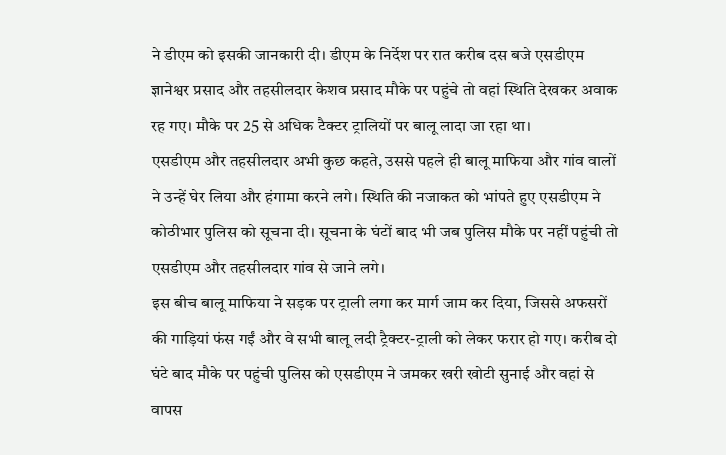ने डीएम को इसकी जानकारी दी। डीएम के निर्देश पर रात करीब दस बजे एसडीएम ज्ञानेश्वर प्रसाद और तहसीलदार केशव प्रसाद मौके पर पहुंचे तो वहां स्थिति देखकर अवाक रह गए। मौके पर 25 से अधिक टैक्टर ट्रालियों पर बालू लादा जा रहा था।
एसडीएम और तहसीलदार अभी कुछ कहते, उससे पहले ही बालू माफिया और गांव वालों ने उन्हें घेर लिया और हंगामा करने लगे। स्थिति की नजाकत को भांपते हुए एसडीएम ने कोठीभार पुलिस को सूचना दी। सूचना के घंटों बाद भी जब पुलिस मौके पर नहीं पहुंची तो एसडीएम और तहसीलदार गांव से जाने लगे।
इस बीच बालू माफिया ने सड़क पर ट्राली लगा कर मार्ग जाम कर दिया, जिससे अफसरों की गाड़ियां फंस गईं और वे सभी बालू लदी ट्रैक्टर-ट्राली को लेकर फरार हो गए। करीब दो घंटे बाद मौके पर पहुंची पुलिस को एसडीएम ने जमकर खरी खोटी सुनाई और वहां से वापस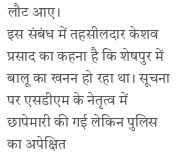लौट आए।
इस संबंध में तहसीलदार केशव प्रसाद का कहना है कि शेषपुर में बालू का खनन हो रहा था। सूचना पर एसडीएम के नेतृत्व में छापेमारी की गई लेकिन पुलिस का अपेक्षित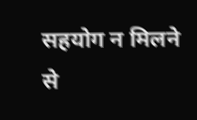सहयोग न मिलने से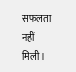सफलता नहीं मिली।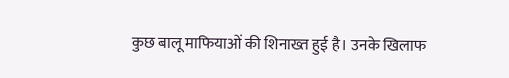कुछ बालू माफियाओं की शिनाख्त हुई है। उनके खिलाफ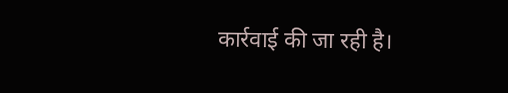कार्रवाई की जा रही है।